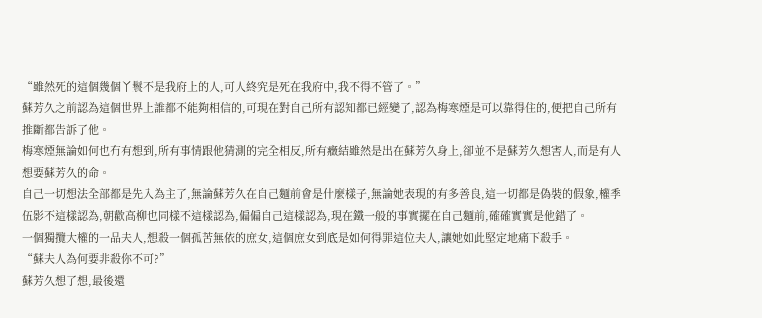“雖然死的這個幾個丫鬟不是我府上的人,可人終究是死在我府中,我不得不管了。”
蘇芳久之前認為這個世界上誰都不能夠相信的,可現在對自己所有認知都已經變了,認為梅寒煙是可以靠得住的,便把自己所有推斷都告訴了他。
梅寒煙無論如何也冇有想到,所有事情跟他猜測的完全相反,所有癥結雖然是出在蘇芳久身上,卻並不是蘇芳久想害人,而是有人想要蘇芳久的命。
自己一切想法全部都是先入為主了,無論蘇芳久在自己麵前會是什麼樣子,無論她表現的有多善良,這一切都是偽裝的假象,權季伍影不這樣認為,朝歡高柳也同樣不這樣認為,偏偏自己這樣認為,現在鐵一般的事實擺在自己麵前,確確實實是他錯了。
一個獨攬大權的一品夫人,想殺一個孤苦無依的庶女,這個庶女到底是如何得罪這位夫人,讓她如此堅定地痛下殺手。
“蘇夫人為何要非殺你不可?”
蘇芳久想了想,最後還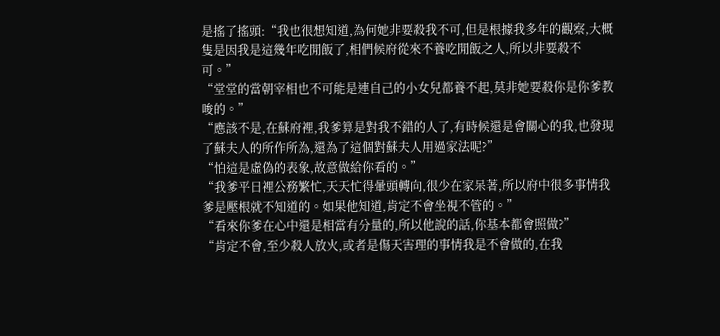是搖了搖頭:“我也很想知道,為何她非要殺我不可,但是根據我多年的觀察,大概隻是因我是這幾年吃閒飯了,相們候府從來不養吃閒飯之人,所以非要殺不可。”
“堂堂的當朝宰相也不可能是連自己的小女兒都養不起,莫非她要殺你是你爹教唆的。”
“應該不是,在蘇府裡,我爹算是對我不錯的人了,有時候還是會關心的我,也發現了蘇夫人的所作所為,還為了這個對蘇夫人用過家法呢?”
“怕這是虛偽的表象,故意做給你看的。”
“我爹平日裡公務繁忙,天天忙得暈頭轉向,很少在家呆著,所以府中很多事情我爹是壓根就不知道的。如果他知道,肯定不會坐視不管的。”
“看來你爹在心中還是相當有分量的,所以他說的話,你基本都會照做?”
“肯定不會,至少殺人放火,或者是傷天害理的事情我是不會做的,在我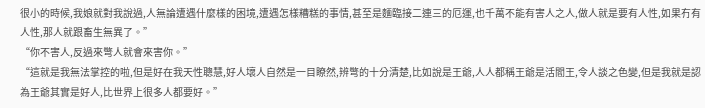很小的時候,我娘就對我說過,人無論遭遇什麼樣的困境,遭遇怎樣糟糕的事情,甚至是麵臨接二連三的厄運,也千萬不能有害人之人,做人就是要有人性,如果冇有人性,那人就跟畜生無異了。”
“你不害人,反過來彆人就會來害你。”
“這就是我無法掌控的啦,但是好在我天性聰慧,好人壞人自然是一目瞭然,辨彆的十分清楚,比如說是王爺,人人都稱王爺是活閻王,令人談之色變,但是我就是認為王爺其實是好人,比世界上很多人都要好。”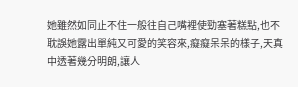她雖然如同止不住一般往自己嘴裡使勁塞著糕點,也不耽誤她露出單純又可愛的笑容來,癡癡呆呆的樣子,天真中透著幾分明朗,讓人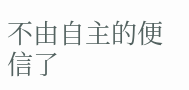不由自主的便信了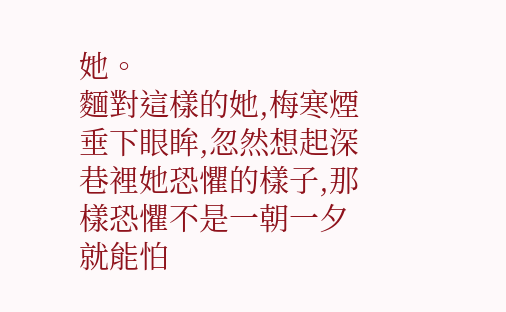她。
麵對這樣的她,梅寒煙垂下眼眸,忽然想起深巷裡她恐懼的樣子,那樣恐懼不是一朝一夕就能怕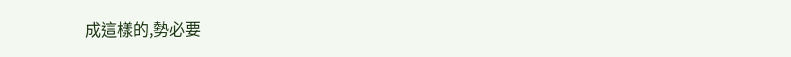成這樣的,勢必要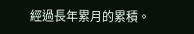經過長年累月的累積。